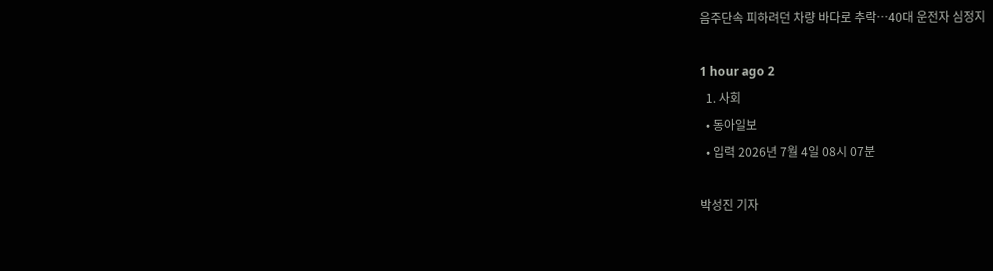음주단속 피하려던 차량 바다로 추락…40대 운전자 심정지

1 hour ago 2
  1. 사회
  • 동아일보
  • 입력 2026년 7월 4일 08시 07분

박성진 기자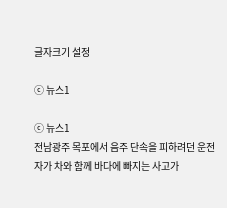글자크기 설정

ⓒ 뉴스1

ⓒ 뉴스1
전남광주 목포에서 음주 단속을 피하려던 운전자가 차와 함께 바다에 빠지는 사고가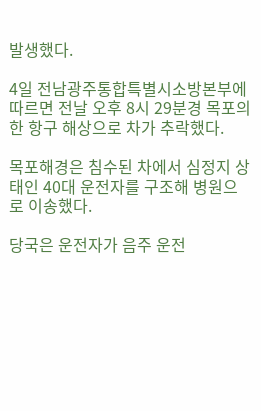발생했다.

4일 전남광주통합특별시소방본부에 따르면 전날 오후 8시 29분경 목포의 한 항구 해상으로 차가 추락했다.

목포해경은 침수된 차에서 심정지 상태인 40대 운전자를 구조해 병원으로 이송했다.

당국은 운전자가 음주 운전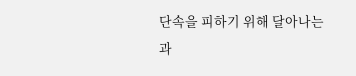단속을 피하기 위해 달아나는 과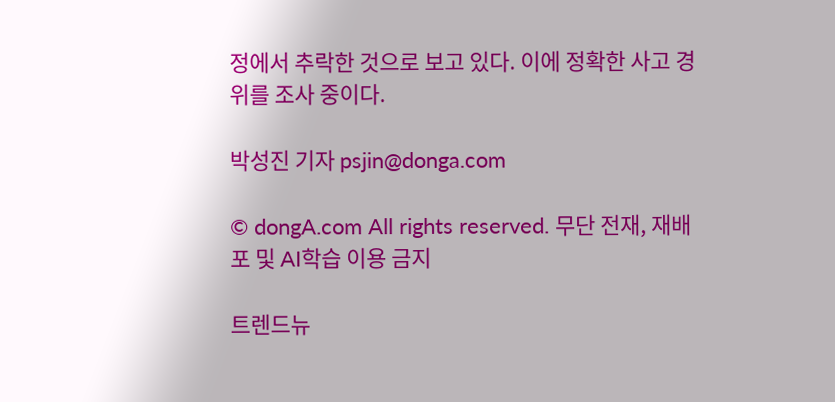정에서 추락한 것으로 보고 있다. 이에 정확한 사고 경위를 조사 중이다.

박성진 기자 psjin@donga.com

© dongA.com All rights reserved. 무단 전재, 재배포 및 AI학습 이용 금지

트렌드뉴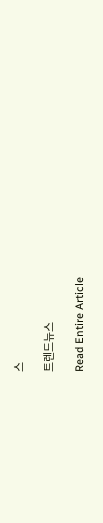스

트렌드뉴스

Read Entire Article